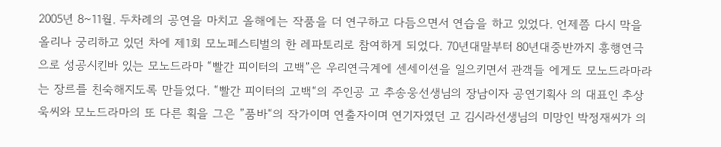2005년 8~11월. 두차례의 공연을 마치고 올해에는 작품을 더 연구하고 다듬으면서 연습을 하고 있었다. 언제쯤 다시 막을 올리나 궁리하고 있던 차에 제1회 모노페스티벌의 한 레파토리로 참여하게 되었다. 70년대말부터 80년대중반까지 흥행연극으로 성공시킨바 있는 모노드라마 “빨간 피이터의 고백”은 우리연극계에 센세이션을 일으키면서 관객들 에게도 모노드라마라는 장르를 친숙해지도록 만들었다. “빨간 피이터의 고백“의 주인공 고 추송웅선생님의 장남이자 공연기획사 의 대표인 추상욱씨와 모노드라마의 또 다른 획을 그은 ”품바“의 작가이며 연출자이며 연기자였던 고 김시라선생님의 미망인 박정재씨가 의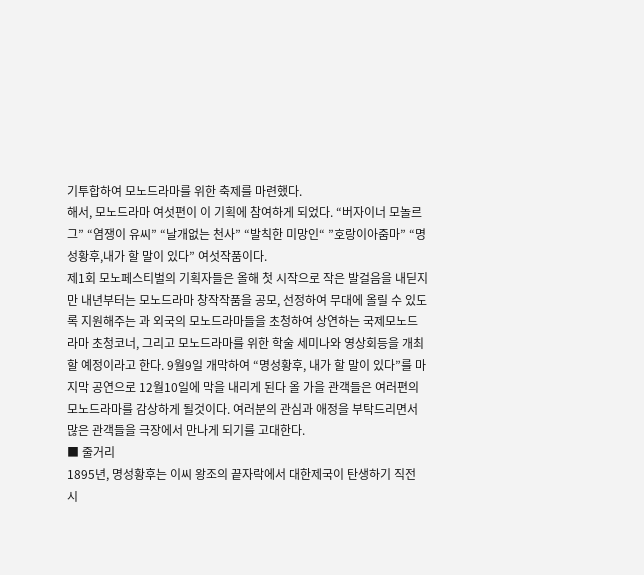기투합하여 모노드라마를 위한 축제를 마련했다.
해서, 모노드라마 여섯편이 이 기획에 참여하게 되었다. “버자이너 모놀르그” “염쟁이 유씨” “날개없는 천사” “발칙한 미망인“ ”호랑이아줌마” “명성황후,내가 할 말이 있다” 여섯작품이다.
제1회 모노페스티벌의 기획자들은 올해 첫 시작으로 작은 발걸음을 내딛지만 내년부터는 모노드라마 창작작품을 공모, 선정하여 무대에 올릴 수 있도록 지원해주는 과 외국의 모노드라마들을 초청하여 상연하는 국제모노드라마 초청코너, 그리고 모노드라마를 위한 학술 세미나와 영상회등을 개최할 예정이라고 한다. 9월9일 개막하여 “명성황후, 내가 할 말이 있다”를 마지막 공연으로 12월10일에 막을 내리게 된다 올 가을 관객들은 여러편의 모노드라마를 감상하게 될것이다. 여러분의 관심과 애정을 부탁드리면서 많은 관객들을 극장에서 만나게 되기를 고대한다.
■ 줄거리
1895년, 명성황후는 이씨 왕조의 끝자락에서 대한제국이 탄생하기 직전 시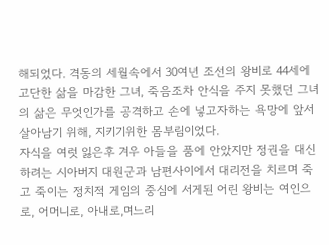해되었다. 격동의 세월속에서 30여년 조선의 왕비로 44세에 고단한 삶을 마감한 그녀, 죽음조차 안식을 주지 못했던 그녀의 삶은 무엇인가를 공격하고 손에 넣고자하는 욕망에 앞서 살아남기 위해, 지키기위한 몸부림이었다.
자식을 여럿 잃은후 겨우 아들을 품에 안았지만 정권을 대신하려는 시아버지 대원군과 남편사이에서 대리전을 치르며 죽고 죽이는 정치적 게임의 중심에 서게된 어린 왕비는 여인으로, 어머니로, 아내로,며느리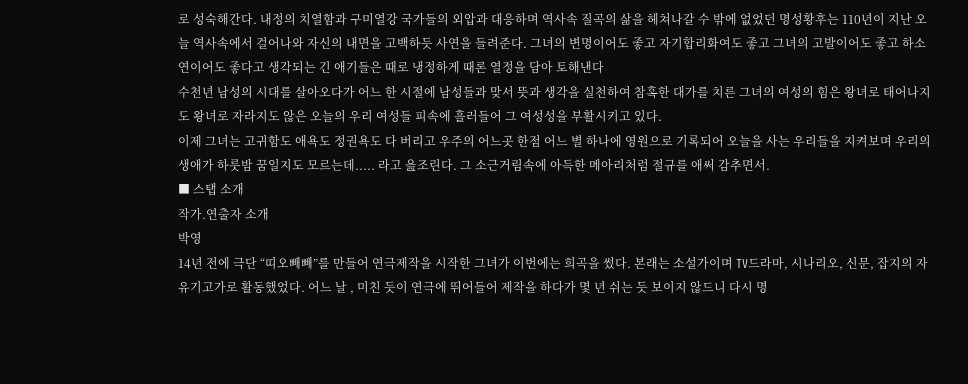로 성숙해간다. 내정의 치열함과 구미열강 국가들의 외압과 대응하며 역사속 질곡의 삶을 헤쳐나갈 수 밖에 없었던 명성황후는 110년이 지난 오늘 역사속에서 걸어나와 자신의 내면을 고백하듯 사연을 들려준다. 그녀의 변명이어도 좋고 자기합리화여도 좋고 그녀의 고발이어도 좋고 하소연이어도 좋다고 생각되는 긴 애기들은 때로 냉정하게 때론 열정을 담아 토해낸다
수천년 남성의 시대를 살아오다가 어느 한 시절에 남성들과 맞서 뜻과 생각을 실천하여 참혹한 대가를 치른 그녀의 여성의 힘은 왕녀로 태어나지도 왕녀로 자라지도 않은 오늘의 우리 여성들 피속에 흘러들어 그 여성성을 부활시키고 있다.
이제 그녀는 고귀함도 애욕도 정권욕도 다 버리고 우주의 어느곳 한점 어느 별 하나에 영원으로 기록되어 오늘을 사는 우리들을 지켜보며 우리의 생애가 하룻밤 꿈일지도 모르는데..... 라고 읊조린다. 그 소근거림속에 아득한 메아리처럼 절규를 애써 감추면서.
■ 스탭 소개
작가.연출자 소개
박영
14년 전에 극단 “띠오빼빼”를 만들어 연극제작을 시작한 그녀가 이번에는 희곡을 썼다. 본래는 소설가이며 TV드라마, 시나리오, 신문, 잡지의 자유기고가로 활동했었다. 어느 날 , 미친 듯이 연극에 뛰어들어 제작을 하다가 몇 년 쉬는 듯 보이지 않드니 다시 명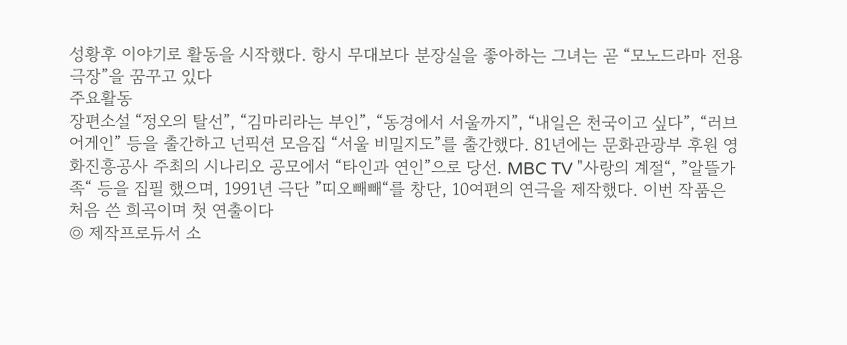성황후 이야기로 활동을 시작했다. 항시 무대보다 분장실을 좋아하는 그녀는 곧 “모노드라마 전용극장”을 꿈꾸고 있다
주요활동
장편소설 “정오의 탈선”, “김마리라는 부인”, “동경에서 서울까지”, “내일은 천국이고 싶다”, “러브어게인” 등을 출간하고 넌픽션 모음집 “서울 비밀지도”를 출간했다. 81년에는 문화관광부 후원 영화진흥공사 주최의 시나리오 공모에서 “타인과 연인”으로 당선. MBC TV "사랑의 계절“, ”알뜰가족“ 등을 집필 했으며, 1991년 극단 ”띠오빼빼“를 창단, 10여편의 연극을 제작했다. 이번 작품은 처음 쓴 희곡이며 첫 연출이다
◎ 제작프로듀서 소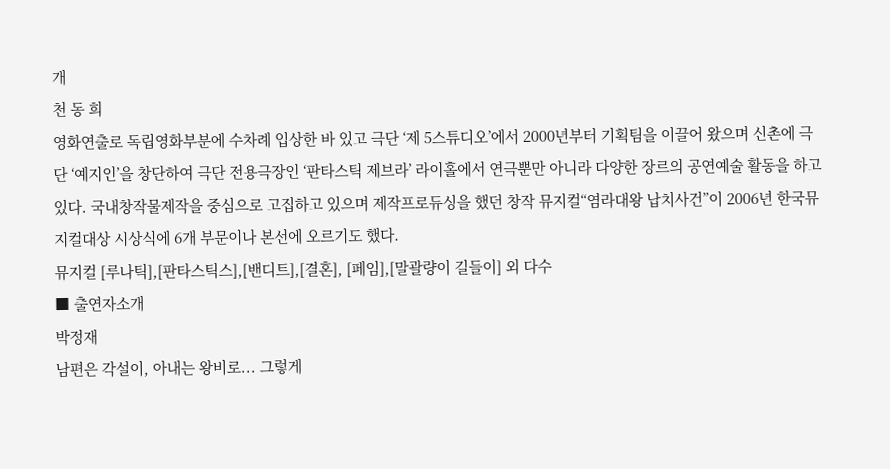개
천 동 희
영화연출로 독립영화부분에 수차례 입상한 바 있고 극단 ‘제 5스튜디오’에서 2000년부터 기획팀을 이끌어 왔으며 신촌에 극단 ‘예지인’을 창단하여 극단 전용극장인 ‘판타스틱 제브라’ 라이홀에서 연극뿐만 아니라 다양한 장르의 공연예술 활동을 하고 있다. 국내창작물제작을 중심으로 고집하고 있으며 제작프로듀싱을 했던 창작 뮤지컬“염라대왕 납치사건”이 2006년 한국뮤지컬대상 시상식에 6개 부문이나 본선에 오르기도 했다.
뮤지컬 [루나틱],[판타스틱스],[밴디트],[결혼], [페임],[말괄량이 길들이] 외 다수
■ 출연자소개
박정재
남편은 각설이, 아내는 왕비로... 그렇게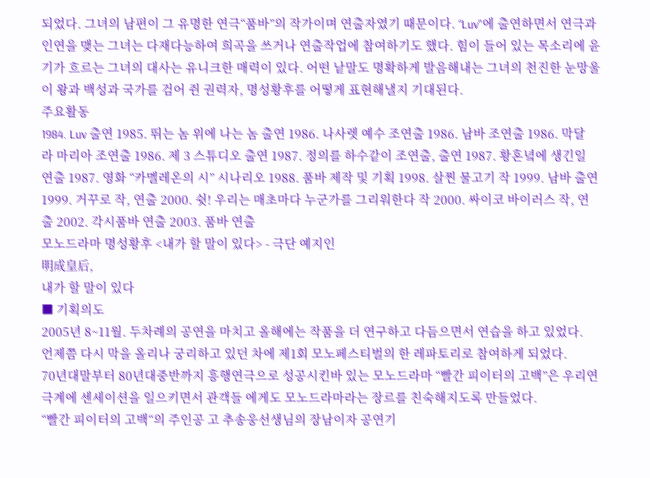되었다. 그녀의 남편이 그 유명한 연극“품바”의 작가이며 연출자였기 때문이다. “Luv"에 출연하면서 연극과 인연을 맺는 그녀는 다재다능하여 희곡을 쓰거나 연출작업에 참여하기도 했다. 힘이 들어 있는 목소리에 윤기가 흐르는 그녀의 대사는 유니크한 매력이 있다. 어떤 낱말도 명확하게 발음해내는 그녀의 천진한 눈망울이 왕과 백성과 국가를 검어 쥔 권력자, 명성황후를 어떻게 표현해낼지 기대된다.
주요활동
1984. Luv 출연 1985. 뛰는 놈 위에 나는 놈 출연 1986. 나사렛 예수 조연출 1986. 남바 조연출 1986. 막달라 마리아 조연출 1986. 제 3 스튜디오 출연 1987. 정의를 하수같이 조연출, 출연 1987. 황혼녘에 생긴일 연출 1987. 영화 “카멜레온의 시” 시나리오 1988. 품바 제작 및 기획 1998. 살찐 물고기 작 1999. 남바 출연 1999. 거꾸로 작, 연출 2000. 쉿! 우리는 매초마다 누군가를 그리워한다 작 2000. 싸이코 바이러스 작, 연출 2002. 각시품바 연출 2003. 품바 연출
모노드라마 명성황후 <내가 할 말이 있다> - 극단 예지인
明成皇后,
내가 할 말이 있다
■ 기획의도
2005년 8~11월. 두차례의 공연을 마치고 올해에는 작품을 더 연구하고 다듬으면서 연습을 하고 있었다.
언제쯤 다시 막을 올리나 궁리하고 있던 차에 제1회 모노페스티벌의 한 레파토리로 참여하게 되었다.
70년대말부터 80년대중반까지 흥행연극으로 성공시킨바 있는 모노드라마 “빨간 피이터의 고백”은 우리연극계에 센세이션을 일으키면서 관객들 에게도 모노드라마라는 장르를 친숙해지도록 만들었다.
“빨간 피이터의 고백“의 주인공 고 추송웅선생님의 장남이자 공연기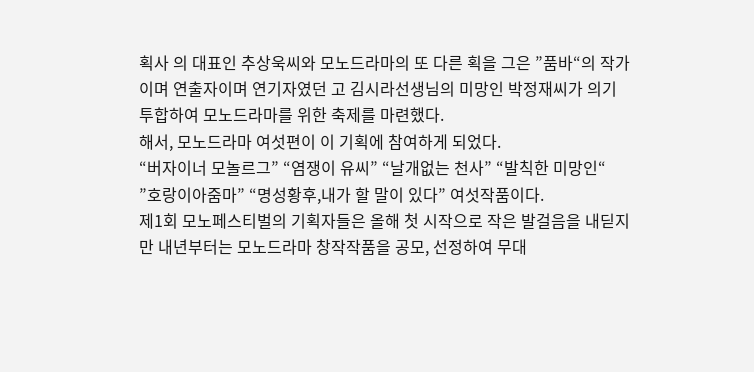획사 의 대표인 추상욱씨와 모노드라마의 또 다른 획을 그은 ”품바“의 작가이며 연출자이며 연기자였던 고 김시라선생님의 미망인 박정재씨가 의기투합하여 모노드라마를 위한 축제를 마련했다.
해서, 모노드라마 여섯편이 이 기획에 참여하게 되었다.
“버자이너 모놀르그” “염쟁이 유씨” “날개없는 천사” “발칙한 미망인“
”호랑이아줌마” “명성황후,내가 할 말이 있다” 여섯작품이다.
제1회 모노페스티벌의 기획자들은 올해 첫 시작으로 작은 발걸음을 내딛지만 내년부터는 모노드라마 창작작품을 공모, 선정하여 무대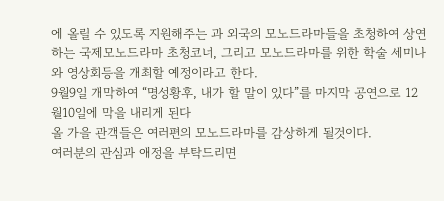에 올릴 수 있도록 지원해주는 과 외국의 모노드라마들을 초청하여 상연하는 국제모노드라마 초청코너, 그리고 모노드라마를 위한 학술 세미나와 영상회등을 개최할 예정이라고 한다.
9월9일 개막하여 “명성황후, 내가 할 말이 있다”를 마지막 공연으로 12월10일에 막을 내리게 된다
올 가을 관객들은 여러편의 모노드라마를 감상하게 될것이다.
여러분의 관심과 애정을 부탁드리면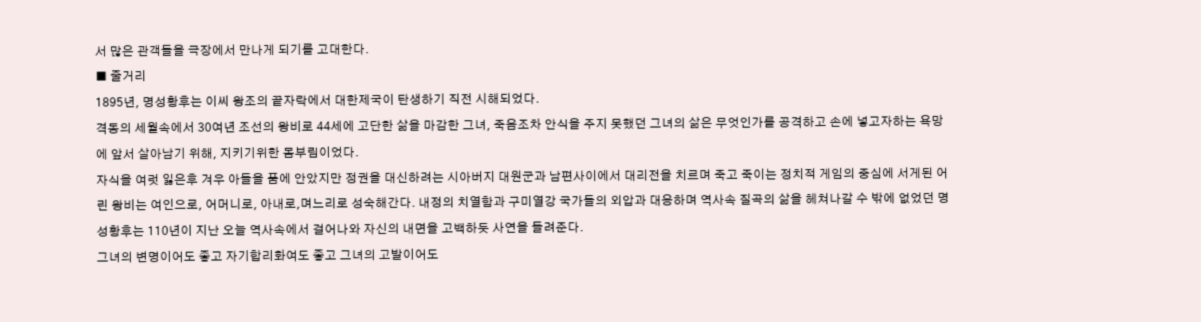서 많은 관객들을 극장에서 만나게 되기를 고대한다.
■ 줄거리
1895년, 명성황후는 이씨 왕조의 끝자락에서 대한제국이 탄생하기 직전 시해되었다.
격동의 세월속에서 30여년 조선의 왕비로 44세에 고단한 삶을 마감한 그녀, 죽음조차 안식을 주지 못했던 그녀의 삶은 무엇인가를 공격하고 손에 넣고자하는 욕망에 앞서 살아남기 위해, 지키기위한 몸부림이었다.
자식을 여럿 잃은후 겨우 아들을 품에 안았지만 정권을 대신하려는 시아버지 대원군과 남편사이에서 대리전을 치르며 죽고 죽이는 정치적 게임의 중심에 서게된 어린 왕비는 여인으로, 어머니로, 아내로,며느리로 성숙해간다. 내정의 치열함과 구미열강 국가들의 외압과 대응하며 역사속 질곡의 삶을 헤쳐나갈 수 밖에 없었던 명성황후는 110년이 지난 오늘 역사속에서 걸어나와 자신의 내면을 고백하듯 사연을 들려준다.
그녀의 변명이어도 좋고 자기합리화여도 좋고 그녀의 고발이어도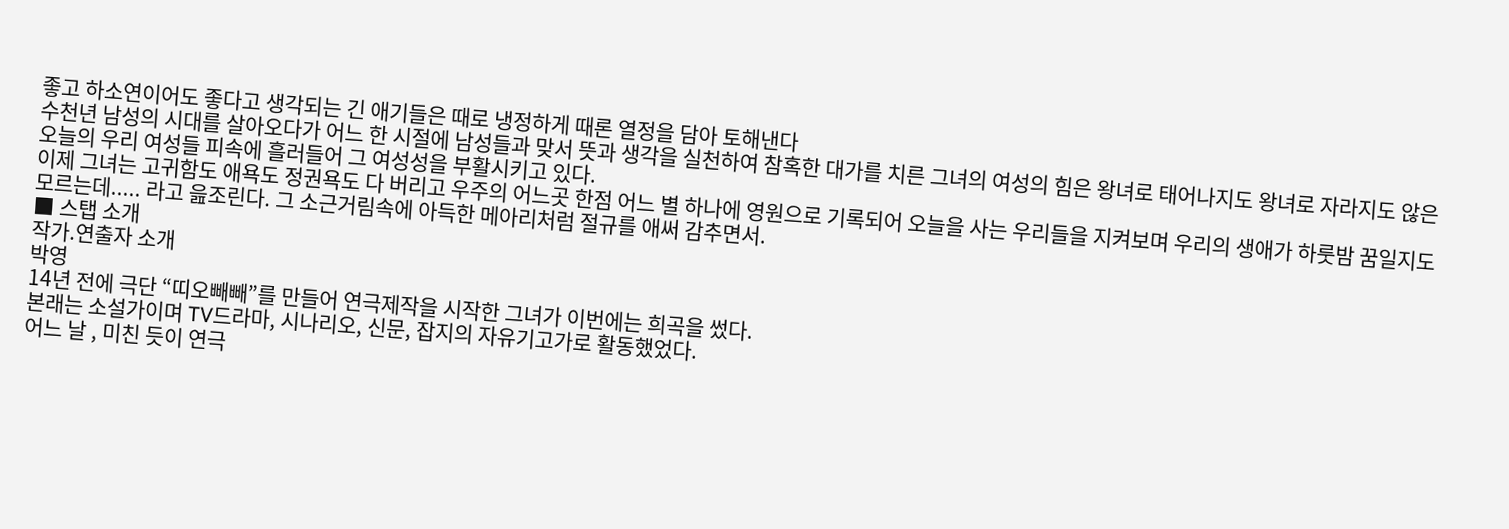좋고 하소연이어도 좋다고 생각되는 긴 애기들은 때로 냉정하게 때론 열정을 담아 토해낸다
수천년 남성의 시대를 살아오다가 어느 한 시절에 남성들과 맞서 뜻과 생각을 실천하여 참혹한 대가를 치른 그녀의 여성의 힘은 왕녀로 태어나지도 왕녀로 자라지도 않은 오늘의 우리 여성들 피속에 흘러들어 그 여성성을 부활시키고 있다.
이제 그녀는 고귀함도 애욕도 정권욕도 다 버리고 우주의 어느곳 한점 어느 별 하나에 영원으로 기록되어 오늘을 사는 우리들을 지켜보며 우리의 생애가 하룻밤 꿈일지도 모르는데..... 라고 읊조린다. 그 소근거림속에 아득한 메아리처럼 절규를 애써 감추면서.
■ 스탭 소개
작가.연출자 소개
박영
14년 전에 극단 “띠오빼빼”를 만들어 연극제작을 시작한 그녀가 이번에는 희곡을 썼다.
본래는 소설가이며 TV드라마, 시나리오, 신문, 잡지의 자유기고가로 활동했었다.
어느 날 , 미친 듯이 연극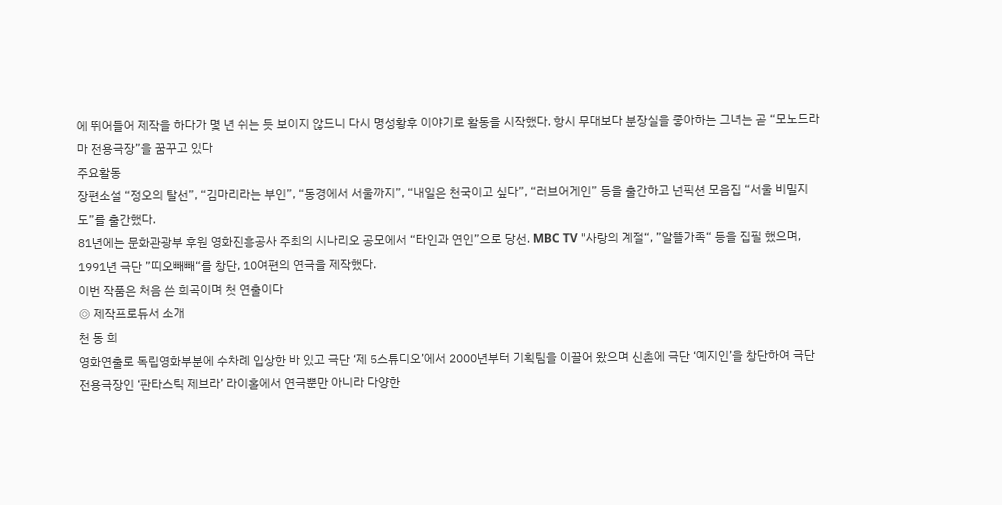에 뛰어들어 제작을 하다가 몇 년 쉬는 듯 보이지 않드니 다시 명성황후 이야기로 활동을 시작했다. 항시 무대보다 분장실을 좋아하는 그녀는 곧 “모노드라마 전용극장”을 꿈꾸고 있다
주요활동
장편소설 “정오의 탈선”, “김마리라는 부인”, “동경에서 서울까지”, “내일은 천국이고 싶다”, “러브어게인” 등을 출간하고 넌픽션 모음집 “서울 비밀지도”를 출간했다.
81년에는 문화관광부 후원 영화진흥공사 주최의 시나리오 공모에서 “타인과 연인”으로 당선. MBC TV "사랑의 계절“, ”알뜰가족“ 등을 집필 했으며, 1991년 극단 ”띠오빼빼“를 창단, 10여편의 연극을 제작했다.
이번 작품은 처음 쓴 희곡이며 첫 연출이다
◎ 제작프로듀서 소개
천 동 희
영화연출로 독립영화부분에 수차례 입상한 바 있고 극단 ‘제 5스튜디오’에서 2000년부터 기획팀을 이끌어 왔으며 신촌에 극단 ‘예지인’을 창단하여 극단 전용극장인 ‘판타스틱 제브라’ 라이홀에서 연극뿐만 아니라 다양한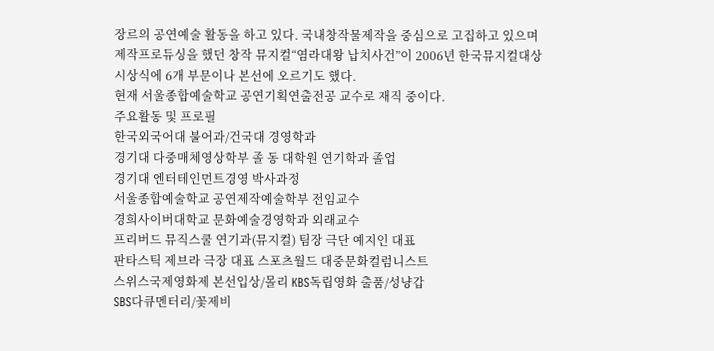장르의 공연예술 활동을 하고 있다. 국내창작물제작을 중심으로 고집하고 있으며 제작프로듀싱을 했던 창작 뮤지컬“염라대왕 납치사건”이 2006년 한국뮤지컬대상 시상식에 6개 부문이나 본선에 오르기도 했다.
현재 서울종합예술학교 공연기획연출전공 교수로 재직 중이다.
주요활동 및 프로필
한국외국어대 불어과/건국대 경영학과
경기대 다중매체영상학부 졸 동 대학원 연기학과 졸업
경기대 엔터테인먼트경영 박사과정
서울종합예술학교 공연제작예술학부 전임교수
경희사이버대학교 문화예술경영학과 외래교수
프리버드 뮤직스쿨 연기과(뮤지컬) 팀장 극단 예지인 대표
판타스틱 제브라 극장 대표 스포츠월드 대중문화컬럼니스트
스위스국제영화제 본선입상/몰리 KBS독립영화 출품/성냥갑
SBS다큐멘터리/꽃제비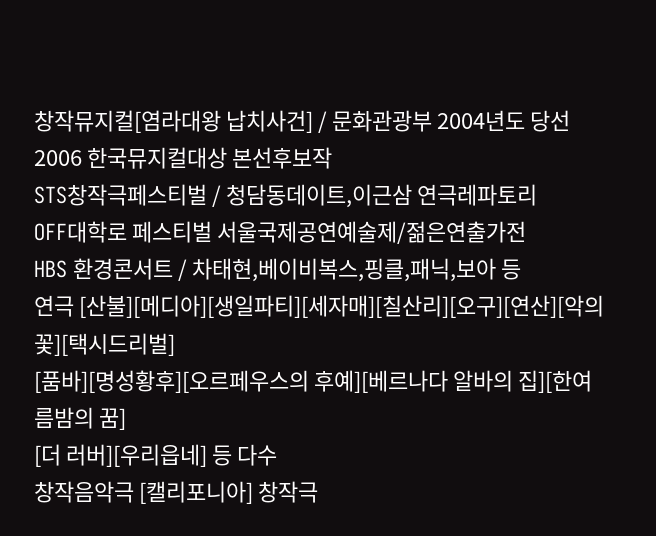창작뮤지컬[염라대왕 납치사건] / 문화관광부 2004년도 당선
2006 한국뮤지컬대상 본선후보작
STS창작극페스티벌 / 청담동데이트,이근삼 연극레파토리
OFF대학로 페스티벌 서울국제공연예술제/젊은연출가전
HBS 환경콘서트 / 차태현,베이비복스,핑클,패닉,보아 등
연극 [산불][메디아][생일파티][세자매][칠산리][오구][연산][악의꽃][택시드리벌]
[품바][명성황후][오르페우스의 후예][베르나다 알바의 집][한여름밤의 꿈]
[더 러버][우리읍네] 등 다수
창작음악극 [캘리포니아] 창작극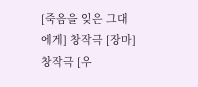[죽음을 잊은 그대에게] 창작극 [장마] 창작극 [우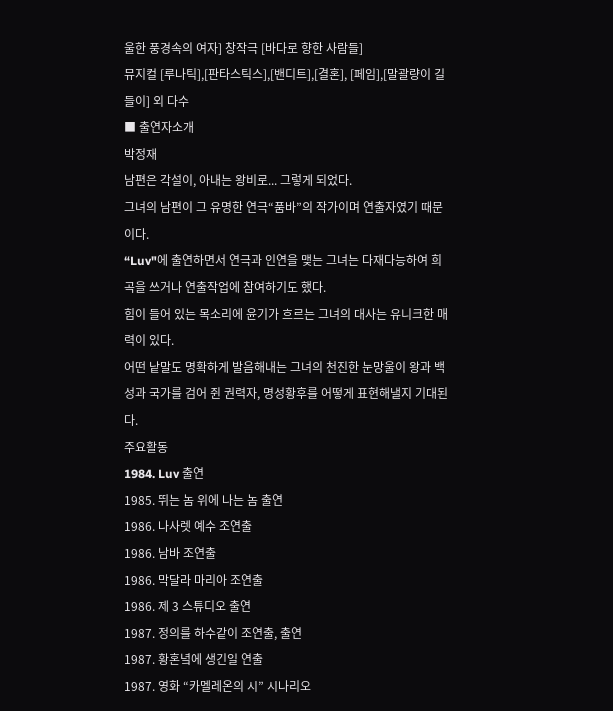울한 풍경속의 여자] 창작극 [바다로 향한 사람들]
뮤지컬 [루나틱],[판타스틱스],[밴디트],[결혼], [페임],[말괄량이 길들이] 외 다수
■ 출연자소개
박정재
남편은 각설이, 아내는 왕비로... 그렇게 되었다.
그녀의 남편이 그 유명한 연극“품바”의 작가이며 연출자였기 때문이다.
“Luv"에 출연하면서 연극과 인연을 맺는 그녀는 다재다능하여 희곡을 쓰거나 연출작업에 참여하기도 했다.
힘이 들어 있는 목소리에 윤기가 흐르는 그녀의 대사는 유니크한 매력이 있다.
어떤 낱말도 명확하게 발음해내는 그녀의 천진한 눈망울이 왕과 백성과 국가를 검어 쥔 권력자, 명성황후를 어떻게 표현해낼지 기대된다.
주요활동
1984. Luv 출연
1985. 뛰는 놈 위에 나는 놈 출연
1986. 나사렛 예수 조연출
1986. 남바 조연출
1986. 막달라 마리아 조연출
1986. 제 3 스튜디오 출연
1987. 정의를 하수같이 조연출, 출연
1987. 황혼녘에 생긴일 연출
1987. 영화 “카멜레온의 시” 시나리오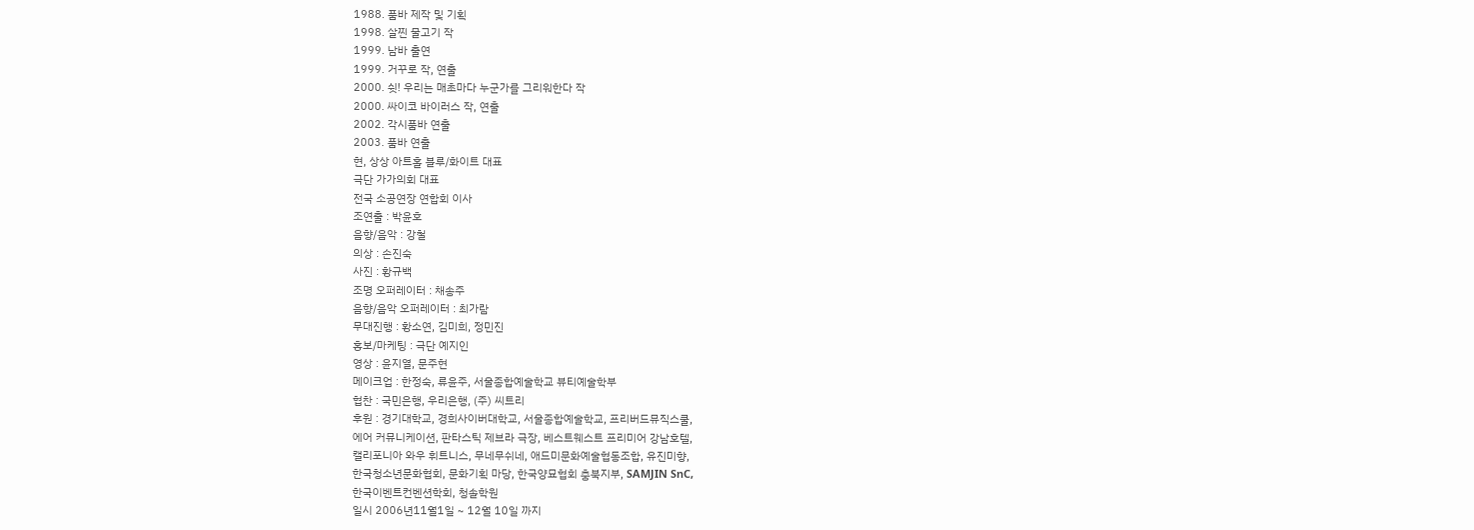1988. 품바 제작 및 기획
1998. 살찐 물고기 작
1999. 남바 출연
1999. 거꾸로 작, 연출
2000. 쉿! 우리는 매초마다 누군가를 그리워한다 작
2000. 싸이코 바이러스 작, 연출
2002. 각시품바 연출
2003. 품바 연출
현, 상상 아트홀 블루/화이트 대표
극단 가가의회 대표
전국 소공연장 연합회 이사
조연출 : 박윤호
음향/음악 : 강철
의상 : 손진숙
사진 : 황규백
조명 오퍼레이터 : 채송주
음향/음악 오퍼레이터 : 최가람
무대진행 : 황소연, 김미희, 정민진
홍보/마케팅 : 극단 예지인
영상 : 윤지열, 문주현
메이크업 : 한정숙, 류윤주, 서울종합예술학교 뷰티예술학부
협찬 : 국민은행, 우리은행, (주) 씨트리
후원 : 경기대학교, 경희사이버대학교, 서울종합예술학교, 프리버드뮤직스쿨,
에어 커뮤니케이션, 판타스틱 제브라 극장, 베스트웨스트 프리미어 강남호텔,
캘리포니아 와우 휘트니스, 무네무쉬네, 애드미문화예술협동조합, 유진미향,
한국청소년문화협회, 문화기획 마당, 한국양묘협회 충북지부, SAMJIN SnC,
한국이벤트컨벤션학회, 청솔학원
일시 2006년11월1일 ~ 12월 10일 까지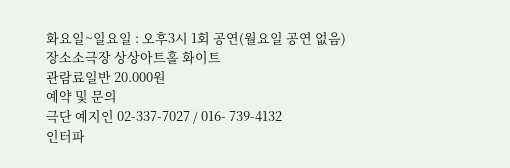화요일~일요일 : 오후3시 1회 공연(월요일 공연 없음)
장소소극장 상상아트홀 화이트
관람료일반 20.000원
예약 및 문의
극단 예지인 02-337-7027 / 016- 739-4132
인터파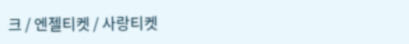크 / 엔젤티켓 / 사랑티켓